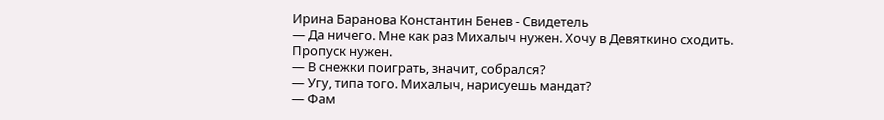Ирина Баранова Константин Бенев - Свидетель
— Да ничего. Мне как раз Михалыч нужен. Хочу в Девяткино сходить. Пропуск нужен.
— В снежки поиграть, значит, собрался?
— Угу, типа того. Михалыч, нарисуешь мандат?
— Фам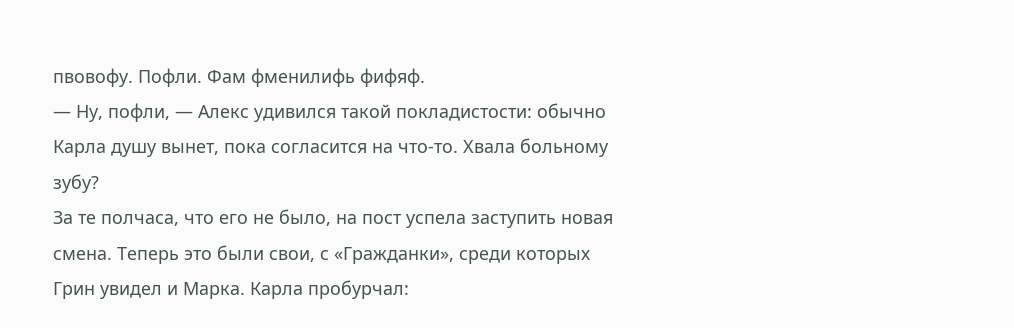пвовофу. Пофли. Фам фменилифь фифяф.
— Ну, пофли, — Алекс удивился такой покладистости: обычно Карла душу вынет, пока согласится на что-то. Хвала больному зубу?
За те полчаса, что его не было, на пост успела заступить новая смена. Теперь это были свои, с «Гражданки», среди которых Грин увидел и Марка. Карла пробурчал: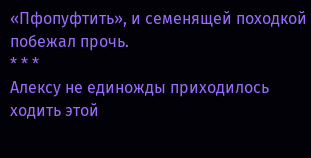«Пфопуфтить», и семенящей походкой побежал прочь.
* * *
Алексу не единожды приходилось ходить этой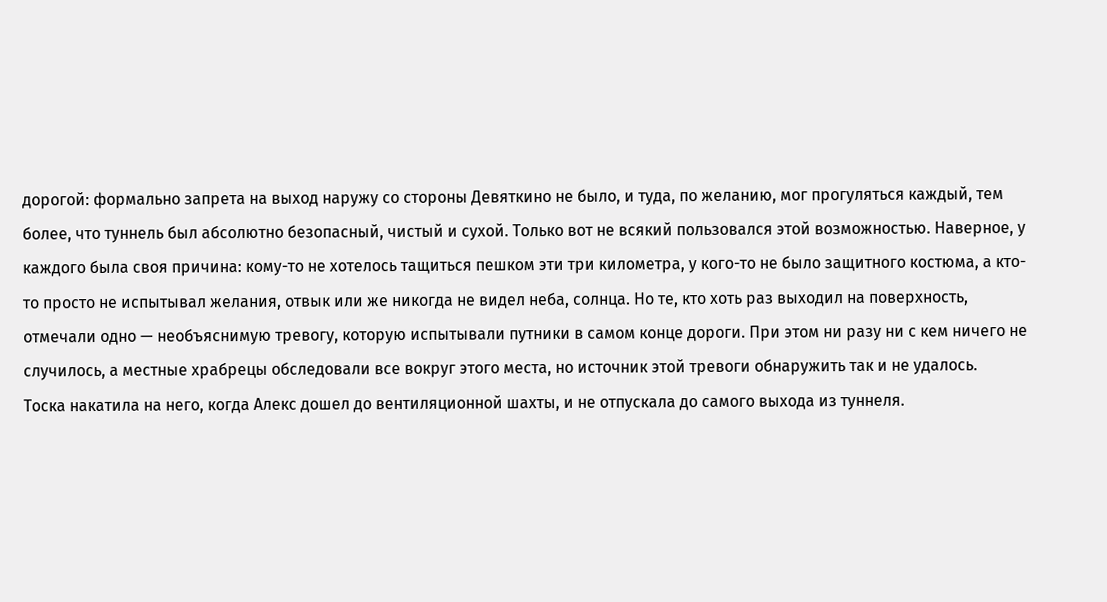дорогой: формально запрета на выход наружу со стороны Девяткино не было, и туда, по желанию, мог прогуляться каждый, тем более, что туннель был абсолютно безопасный, чистый и сухой. Только вот не всякий пользовался этой возможностью. Наверное, у каждого была своя причина: кому-то не хотелось тащиться пешком эти три километра, у кого-то не было защитного костюма, а кто-то просто не испытывал желания, отвык или же никогда не видел неба, солнца. Но те, кто хоть раз выходил на поверхность, отмечали одно — необъяснимую тревогу, которую испытывали путники в самом конце дороги. При этом ни разу ни с кем ничего не случилось, а местные храбрецы обследовали все вокруг этого места, но источник этой тревоги обнаружить так и не удалось.
Тоска накатила на него, когда Алекс дошел до вентиляционной шахты, и не отпускала до самого выхода из туннеля.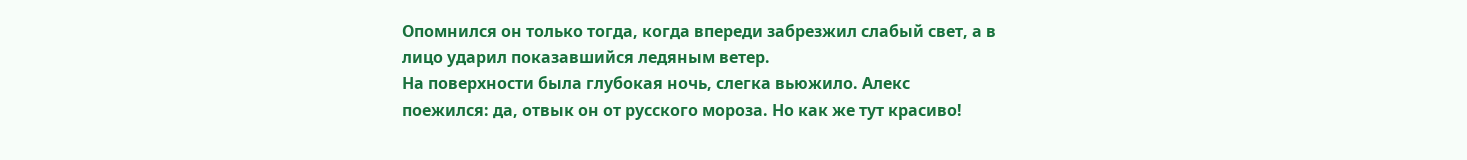Опомнился он только тогда, когда впереди забрезжил слабый свет, а в лицо ударил показавшийся ледяным ветер.
На поверхности была глубокая ночь, слегка вьюжило. Алекс поежился: да, отвык он от русского мороза. Но как же тут красиво!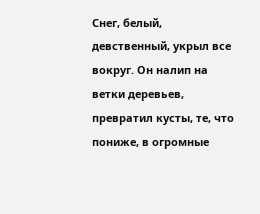Снег, белый, девственный, укрыл все вокруг. Он налип на ветки деревьев, превратил кусты, те, что пониже, в огромные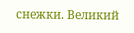снежки. Великий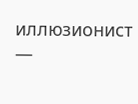иллюзионист —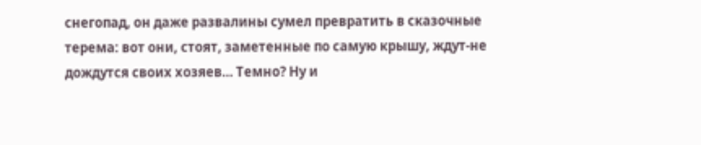снегопад, он даже развалины сумел превратить в сказочные терема: вот они, стоят, заметенные по самую крышу, ждут-не дождутся своих хозяев… Темно? Ну и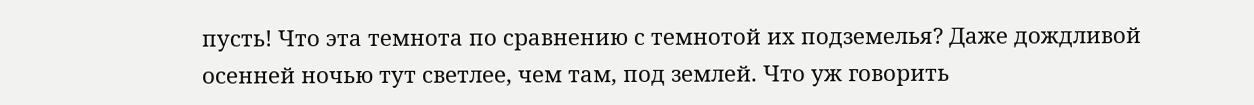пусть! Что эта темнота по сравнению с темнотой их подземелья? Даже дождливой осенней ночью тут светлее, чем там, под землей. Что уж говорить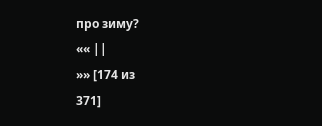про зиму?
«« ||
»» [174 из
371]